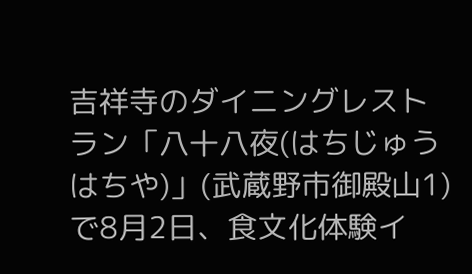吉祥寺のダイニングレストラン「八十八夜(はちじゅうはちや)」(武蔵野市御殿山1)で8月2日、食文化体験イ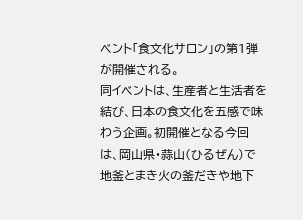ベント「食文化サロン」の第1弾が開催される。
同イベントは、生産者と生活者を結び、日本の食文化を五感で味わう企画。初開催となる今回は、岡山県・蒜山(ひるぜん)で地釜とまき火の釜だきや地下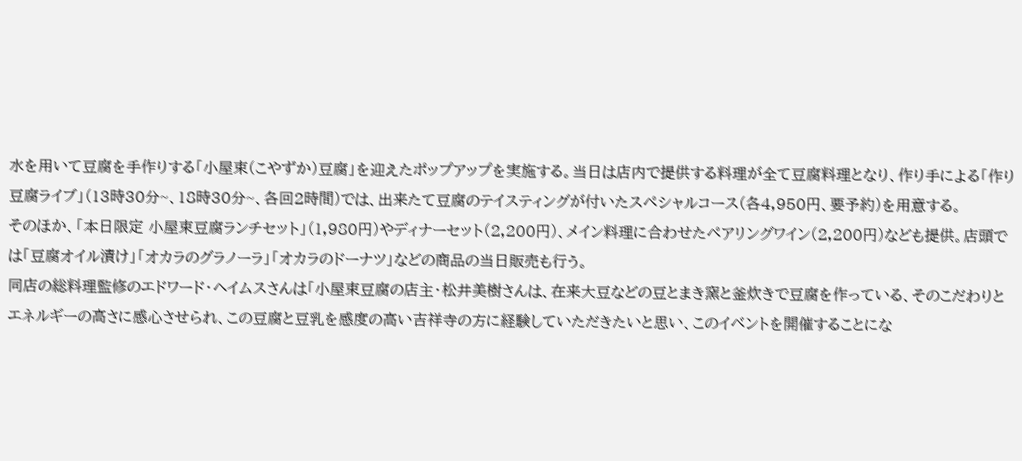水を用いて豆腐を手作りする「小屋束(こやずか)豆腐」を迎えたポップアップを実施する。当日は店内で提供する料理が全て豆腐料理となり、作り手による「作り豆腐ライブ」(13時30分~、18時30分~、各回2時間)では、出来たて豆腐のテイスティングが付いたスペシャルコース(各4,950円、要予約)を用意する。
そのほか、「本日限定 小屋束豆腐ランチセット」(1,980円)やディナーセット(2,200円)、メイン料理に合わせたペアリングワイン(2,200円)なども提供。店頭では「豆腐オイル漬け」「オカラのグラノーラ」「オカラのドーナツ」などの商品の当日販売も行う。
同店の総料理監修のエドワード・ヘイムスさんは「小屋束豆腐の店主・松井美樹さんは、在来大豆などの豆とまき窯と釜炊きで豆腐を作っている、そのこだわりとエネルギーの高さに感心させられ、この豆腐と豆乳を感度の高い吉祥寺の方に経験していただきたいと思い、このイベントを開催することにな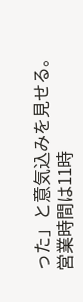った」と意気込みを見せる。
営業時間は11時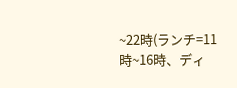~22時(ランチ=11時~16時、ディ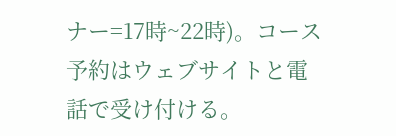ナー=17時~22時)。コース予約はウェブサイトと電話で受け付ける。